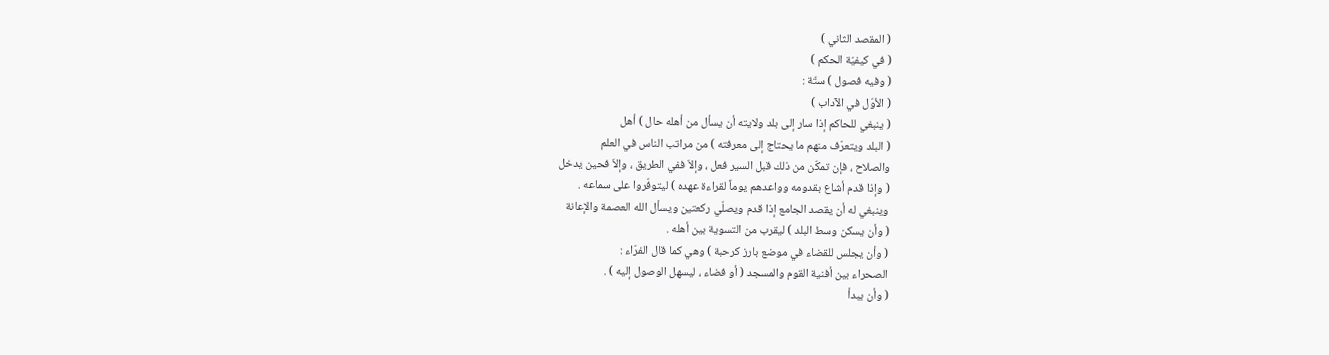( المقصد الثاني )
( في كيفيّة الحكم )
( وفيه فصول ) ستّة :
( الأوّل في الآداب )
( ينبغي للحاكم إذا سار إلى بلد ولايته أن يسأل من أهله حال ) أهل
( البلد ويتعرّف منهم ما يحتاج إلى معرفته ) من مراتب الناس في العلم
والصلاح ، فإن تمكّن من ذلك قبل السير فعل ، وإلاّ ففي الطريق ، وإلاّ فحين يدخل
( وإذا قدم أشاع بقدومه وواعدهم يوماً لقراءة عهده ) ليتوفّروا على سماعه .
وينبغي له أن يقصد الجامع إذا قدم ويصلّي ركعتين ويسأل الله العصمة والإعانة
( وأن يسكن وسط البلد ) ليقرب من التسوية بين أهله .
( وأن يجلس للقضاء في موضع بارز كرحبة ) وهي كما قال الفرّاء :
الصحراء بين أفنية القوم والمسجد ( أو فضاء ، ليسهل الوصول إليه ) .
( وأن يبدأ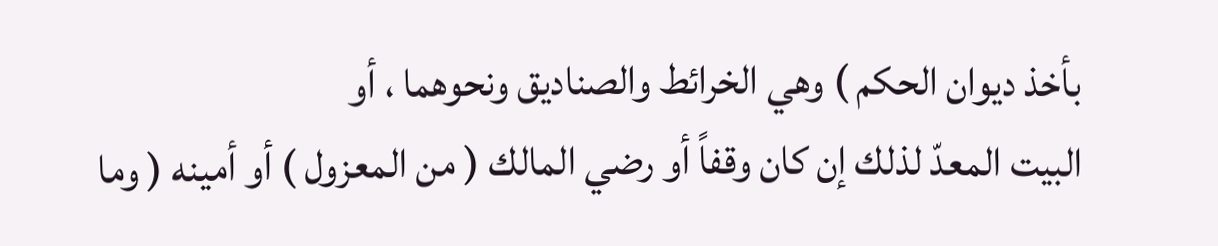بأخذ ديوان الحكم ) وهي الخرائط والصناديق ونحوهما ، أو
البيت المعدّ لذلك إن كان وقفاً أو رضي المالك ( من المعزول ) أو أمينه ( وما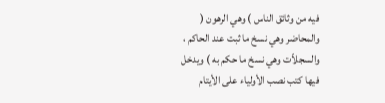فيه من وثائق الناس ) وهي الرهون ( والمحاضر وهي نسخ ما ثبت عند الحاكم ،
والسجلاّت وهي نسخ ما حكم به ) ويدخل فيها كتب نصب الأولياء على الأيتام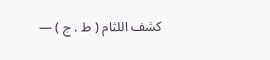كشف اللثام ( ط . ج ) —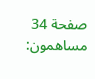صفحة 34
مساهمون: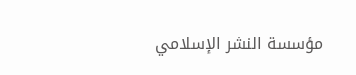مؤسسة النشر الإسلامي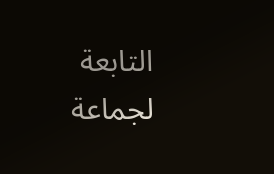التابعة لجماعة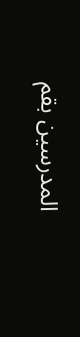المدرسين بقم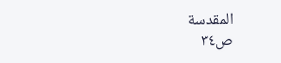المقدسة
ص٣٤